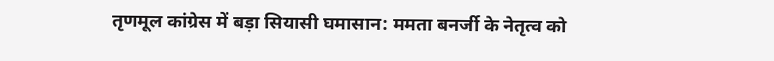तृणमूल कांग्रेस में बड़ा सियासी घमासान: ममता बनर्जी के नेतृत्व को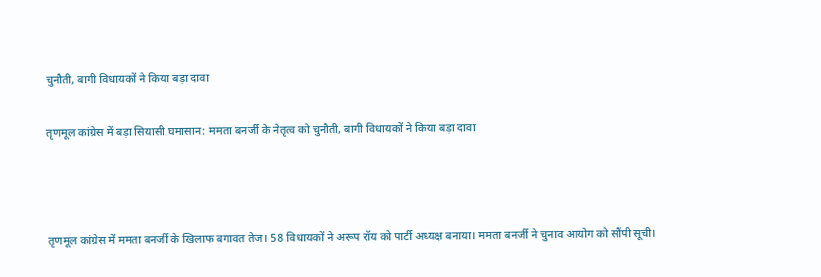चुनौती, बागी विधायकों ने किया बड़ा दावा

तृणमूल कांग्रेस में बड़ा सियासी घमासान: ममता बनर्जी के नेतृत्व को चुनौती, बागी विधायकों ने किया बड़ा दावा



तृणमूल कांग्रेस में ममता बनर्जी के खिलाफ बगावत तेज। 58 विधायकों ने अरूप रॉय को पार्टी अध्यक्ष बनाया। ममता बनर्जी ने चुनाव आयोग को सौंपी सूची।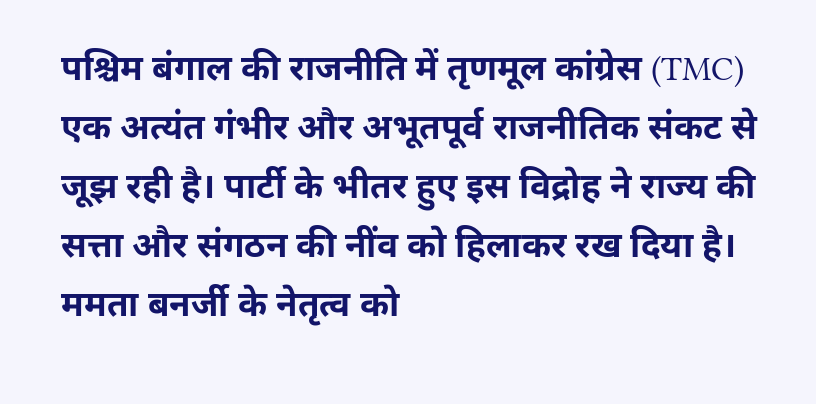पश्चिम बंगाल की राजनीति में तृणमूल कांग्रेस (TMC) एक अत्यंत गंभीर और अभूतपूर्व राजनीतिक संकट से जूझ रही है। पार्टी के भीतर हुए इस विद्रोह ने राज्य की सत्ता और संगठन की नींव को हिलाकर रख दिया है। ममता बनर्जी के नेतृत्व को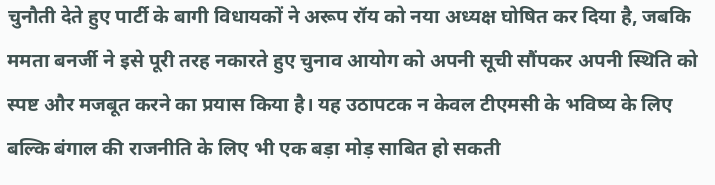चुनौती देते हुए पार्टी के बागी विधायकों ने अरूप रॉय को नया अध्यक्ष घोषित कर दिया है, जबकि ममता बनर्जी ने इसे पूरी तरह नकारते हुए चुनाव आयोग को अपनी सूची सौंपकर अपनी स्थिति को स्पष्ट और मजबूत करने का प्रयास किया है। यह उठापटक न केवल टीएमसी के भविष्य के लिए बल्कि बंगाल की राजनीति के लिए भी एक बड़ा मोड़ साबित हो सकती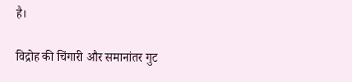है।

विद्रोह की चिंगारी और समानांतर गुट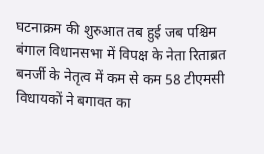घटनाक्रम की शुरुआत तब हुई जब पश्चिम बंगाल विधानसभा में विपक्ष के नेता रिताब्रत बनर्जी के नेतृत्व में कम से कम 58 टीएमसी विधायकों ने बगावत का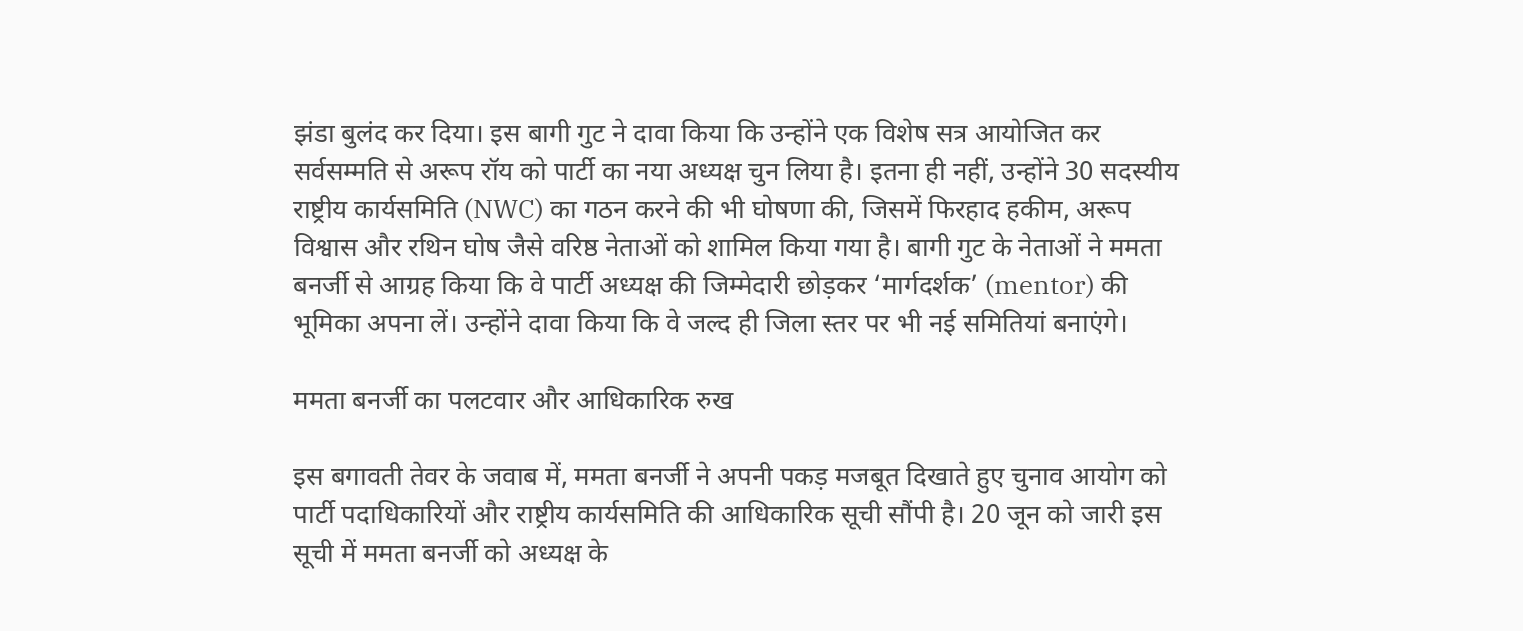झंडा बुलंद कर दिया। इस बागी गुट ने दावा किया कि उन्होंने एक विशेष सत्र आयोजित कर सर्वसम्मति से अरूप रॉय को पार्टी का नया अध्यक्ष चुन लिया है। इतना ही नहीं, उन्होंने 30 सदस्यीय राष्ट्रीय कार्यसमिति (NWC) का गठन करने की भी घोषणा की, जिसमें फिरहाद हकीम, अरूप विश्वास और रथिन घोष जैसे वरिष्ठ नेताओं को शामिल किया गया है। बागी गुट के नेताओं ने ममता बनर्जी से आग्रह किया कि वे पार्टी अध्यक्ष की जिम्मेदारी छोड़कर ‘मार्गदर्शक’ (mentor) की भूमिका अपना लें। उन्होंने दावा किया कि वे जल्द ही जिला स्तर पर भी नई समितियां बनाएंगे।

ममता बनर्जी का पलटवार और आधिकारिक रुख

इस बगावती तेवर के जवाब में, ममता बनर्जी ने अपनी पकड़ मजबूत दिखाते हुए चुनाव आयोग को पार्टी पदाधिकारियों और राष्ट्रीय कार्यसमिति की आधिकारिक सूची सौंपी है। 20 जून को जारी इस सूची में ममता बनर्जी को अध्यक्ष के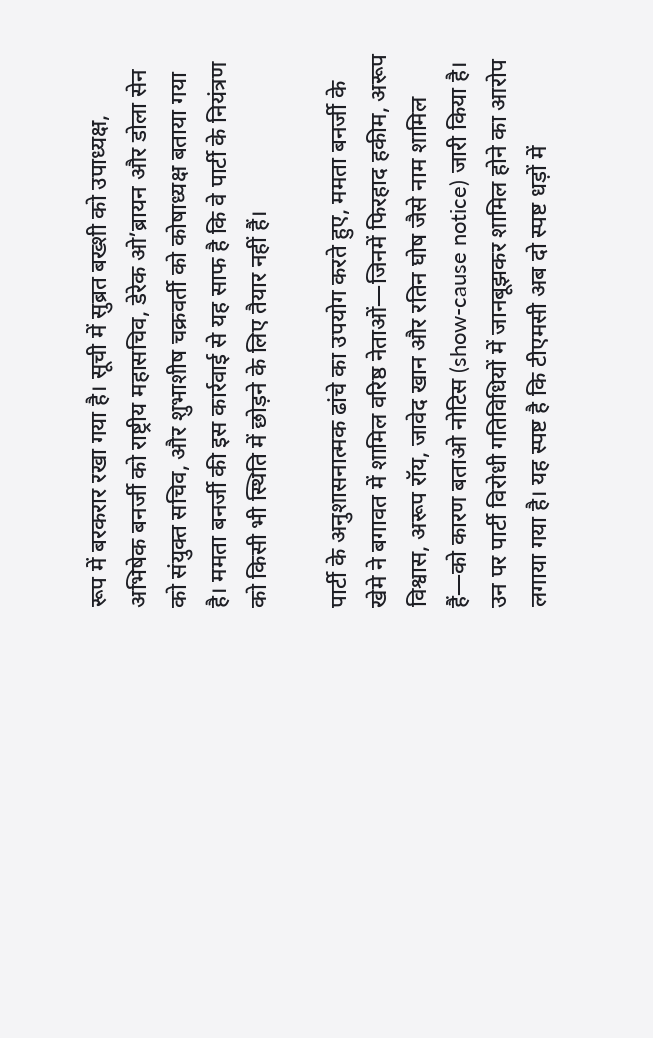रूप में बरकरार रखा गया है। सूची में सुब्रत बख्शी को उपाध्यक्ष, अभिषेक बनर्जी को राष्ट्रीय महासचिव, डेरेक ओ’ब्रायन और डोला सेन को संयुक्त सचिव, और शुभाशीष चक्रवर्ती को कोषाध्यक्ष बताया गया है। ममता बनर्जी की इस कार्रवाई से यह साफ है कि वे पार्टी के नियंत्रण को किसी भी स्थिति में छोड़ने के लिए तैयार नहीं हैं।

पार्टी के अनुशासनात्मक ढांचे का उपयोग करते हुए, ममता बनर्जी के खेमे ने बगावत में शामिल वरिष्ठ नेताओं—जिनमें फिरहाद हकीम, अरूप विश्वास, अरूप रॉय, जावेद खान और रतिन घोष जैसे नाम शामिल हैं—को कारण बताओ नोटिस (show-cause notice) जारी किया है। उन पर पार्टी विरोधी गतिविधियों में जानबूझकर शामिल होने का आरोप लगाया गया है। यह स्पष्ट है कि टीएमसी अब दो स्पष्ट धड़ों में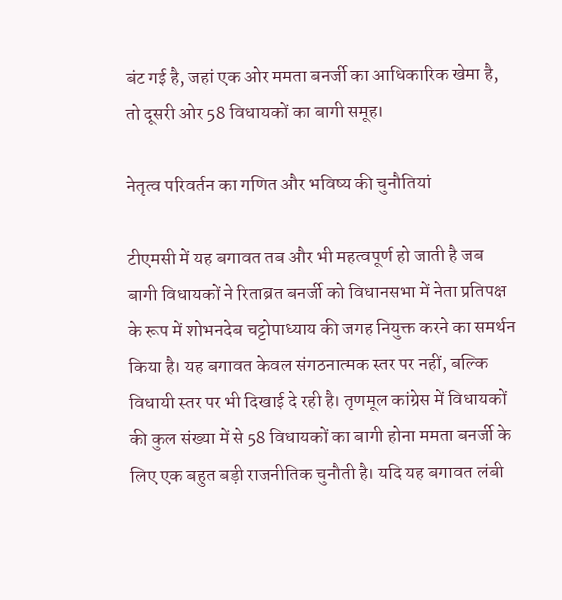बंट गई है, जहां एक ओर ममता बनर्जी का आधिकारिक खेमा है, तो दूसरी ओर 58 विधायकों का बागी समूह।

नेतृत्व परिवर्तन का गणित और भविष्य की चुनौतियां

टीएमसी में यह बगावत तब और भी महत्वपूर्ण हो जाती है जब बागी विधायकों ने रिताब्रत बनर्जी को विधानसभा में नेता प्रतिपक्ष के रूप में शोभनदेब चट्टोपाध्याय की जगह नियुक्त करने का समर्थन किया है। यह बगावत केवल संगठनात्मक स्तर पर नहीं, बल्कि विधायी स्तर पर भी दिखाई दे रही है। तृणमूल कांग्रेस में विधायकों की कुल संख्या में से 58 विधायकों का बागी होना ममता बनर्जी के लिए एक बहुत बड़ी राजनीतिक चुनौती है। यदि यह बगावत लंबी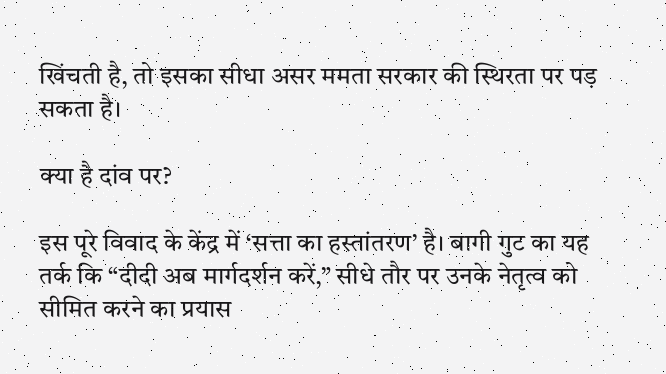खिंचती है, तो इसका सीधा असर ममता सरकार की स्थिरता पर पड़ सकता है।

क्या है दांव पर?

इस पूरे विवाद के केंद्र में ‘सत्ता का हस्तांतरण’ है। बागी गुट का यह तर्क कि “दीदी अब मार्गदर्शन करें,” सीधे तौर पर उनके नेतृत्व को सीमित करने का प्रयास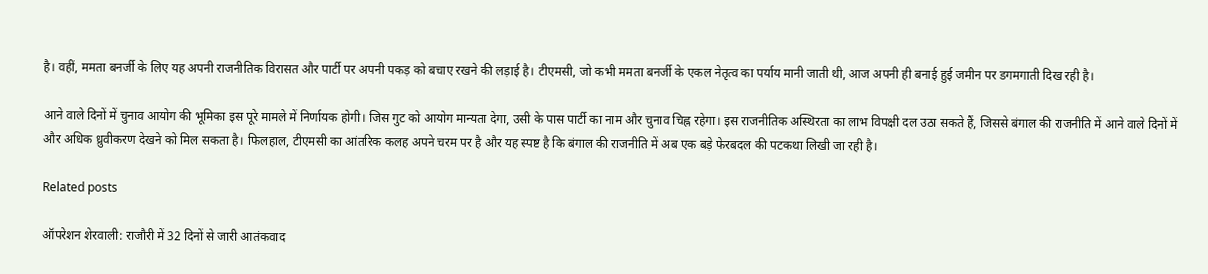है। वहीं, ममता बनर्जी के लिए यह अपनी राजनीतिक विरासत और पार्टी पर अपनी पकड़ को बचाए रखने की लड़ाई है। टीएमसी, जो कभी ममता बनर्जी के एकल नेतृत्व का पर्याय मानी जाती थी, आज अपनी ही बनाई हुई जमीन पर डगमगाती दिख रही है।

आने वाले दिनों में चुनाव आयोग की भूमिका इस पूरे मामले में निर्णायक होगी। जिस गुट को आयोग मान्यता देगा, उसी के पास पार्टी का नाम और चुनाव चिह्न रहेगा। इस राजनीतिक अस्थिरता का लाभ विपक्षी दल उठा सकते हैं, जिससे बंगाल की राजनीति में आने वाले दिनों में और अधिक ध्रुवीकरण देखने को मिल सकता है। फिलहाल, टीएमसी का आंतरिक कलह अपने चरम पर है और यह स्पष्ट है कि बंगाल की राजनीति में अब एक बड़े फेरबदल की पटकथा लिखी जा रही है।

Related posts

ऑपरेशन शेरवाली: राजौरी में 32 दिनों से जारी आतंकवाद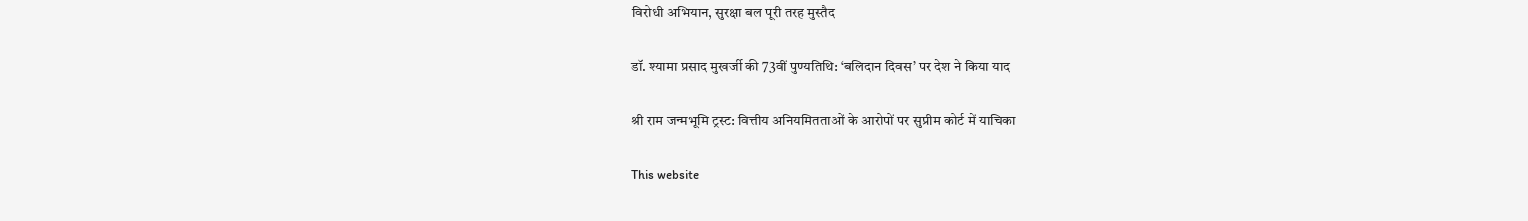विरोधी अभियान, सुरक्षा बल पूरी तरह मुस्तैद

डॉ. श्यामा प्रसाद मुखर्जी की 73वीं पुण्यतिथि: ‘बलिदान दिवस’ पर देश ने किया याद

श्री राम जन्मभूमि ट्रस्ट: वित्तीय अनियमितताओं के आरोपों पर सुप्रीम कोर्ट में याचिका

This website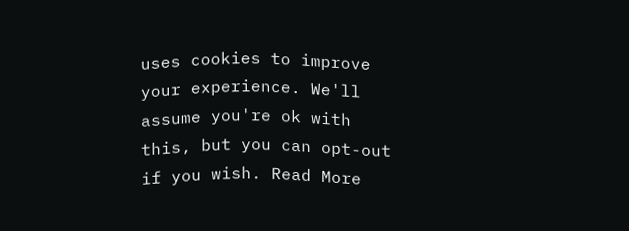uses cookies to improve your experience. We'll assume you're ok with this, but you can opt-out if you wish. Read More